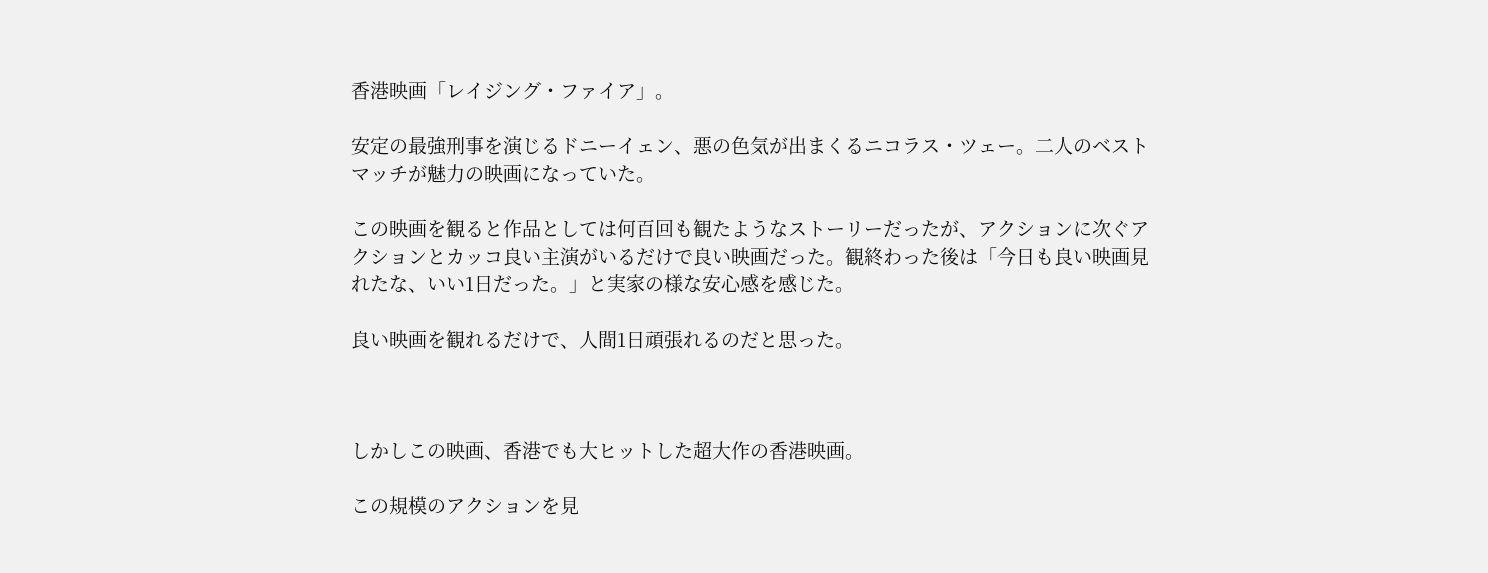香港映画「レイジング・ファイア」。

安定の最強刑事を演じるドニーイェン、悪の色気が出まくるニコラス・ツェー。二人のベストマッチが魅力の映画になっていた。

この映画を観ると作品としては何百回も観たようなストーリーだったが、アクションに次ぐアクションとカッコ良い主演がいるだけで良い映画だった。観終わった後は「今日も良い映画見れたな、いい1日だった。」と実家の様な安心感を感じた。

良い映画を観れるだけで、人間1日頑張れるのだと思った。



しかしこの映画、香港でも大ヒットした超大作の香港映画。

この規模のアクションを見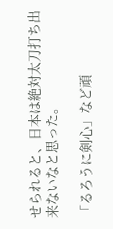せられると、日本は絶対太刀打ち出来ないなと思った。

「るろうに剣心」など頑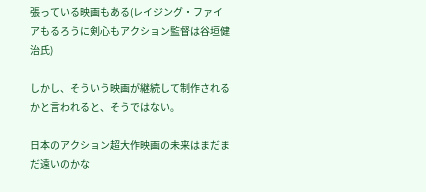張っている映画もある(レイジング・ファイアもるろうに剣心もアクション監督は谷垣健治氏)

しかし、そういう映画が継続して制作されるかと言われると、そうではない。

日本のアクション超大作映画の未来はまだまだ遠いのかな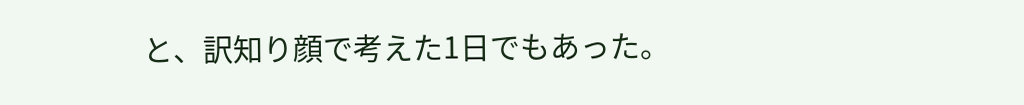と、訳知り顔で考えた1日でもあった。